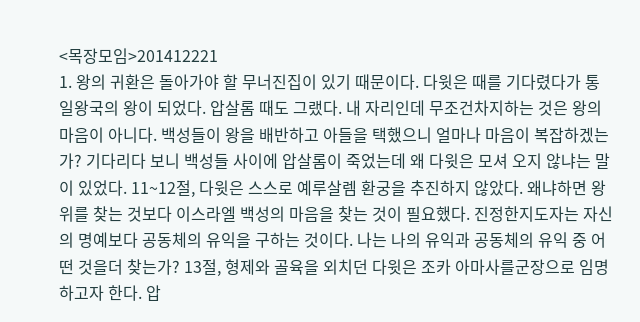<목장모임>201412221
1. 왕의 귀환은 돌아가야 할 무너진집이 있기 때문이다. 다윗은 때를 기다렸다가 통일왕국의 왕이 되었다. 압살롬 때도 그랬다. 내 자리인데 무조건차지하는 것은 왕의 마음이 아니다. 백성들이 왕을 배반하고 아들을 택했으니 얼마나 마음이 복잡하겠는가? 기다리다 보니 백성들 사이에 압살롬이 죽었는데 왜 다윗은 모셔 오지 않냐는 말이 있었다. 11~12절, 다윗은 스스로 예루살렘 환궁을 추진하지 않았다. 왜냐하면 왕위를 찾는 것보다 이스라엘 백성의 마음을 찾는 것이 필요했다. 진정한지도자는 자신의 명예보다 공동체의 유익을 구하는 것이다. 나는 나의 유익과 공동체의 유익 중 어떤 것을더 찾는가? 13절, 형제와 골육을 외치던 다윗은 조카 아마사를군장으로 임명하고자 한다. 압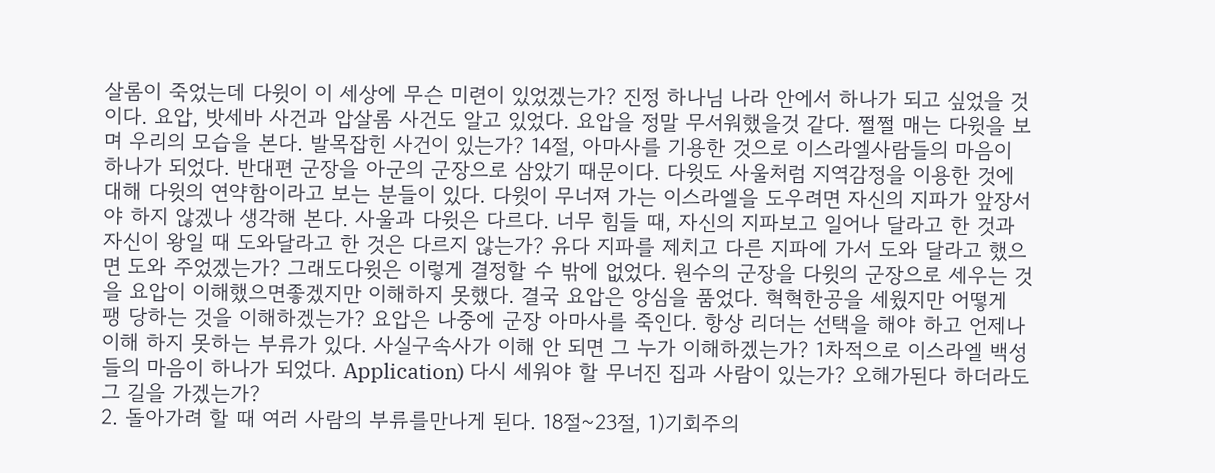살롬이 죽었는데 다윗이 이 세상에 무슨 미련이 있었겠는가? 진정 하나님 나라 안에서 하나가 되고 싶었을 것이다. 요압, 밧세바 사건과 압살롬 사건도 알고 있었다. 요압을 정말 무서워했을것 같다. 쩔쩔 매는 다윗을 보며 우리의 모습을 본다. 발목잡힌 사건이 있는가? 14절, 아마사를 기용한 것으로 이스라엘사람들의 마음이 하나가 되었다. 반대편 군장을 아군의 군장으로 삼았기 때문이다. 다윗도 사울처럼 지역감정을 이용한 것에 대해 다윗의 연약함이라고 보는 분들이 있다. 다윗이 무너져 가는 이스라엘을 도우려면 자신의 지파가 앞장서야 하지 않겠나 생각해 본다. 사울과 다윗은 다르다. 너무 힘들 때, 자신의 지파보고 일어나 달라고 한 것과 자신이 왕일 때 도와달라고 한 것은 다르지 않는가? 유다 지파를 제치고 다른 지파에 가서 도와 달라고 했으면 도와 주었겠는가? 그래도다윗은 이렇게 결정할 수 밖에 없었다. 원수의 군장을 다윗의 군장으로 세우는 것을 요압이 이해했으면좋겠지만 이해하지 못했다. 결국 요압은 앙심을 품었다. 혁혁한공을 세웠지만 어떻게 팽 당하는 것을 이해하겠는가? 요압은 나중에 군장 아마사를 죽인다. 항상 리더는 선택을 해야 하고 언제나 이해 하지 못하는 부류가 있다. 사실구속사가 이해 안 되면 그 누가 이해하겠는가? 1차적으로 이스라엘 백성들의 마음이 하나가 되었다. Application) 다시 세워야 할 무너진 집과 사람이 있는가? 오해가된다 하더라도 그 길을 가겠는가?
2. 돌아가려 할 때 여러 사람의 부류를만나게 된다. 18절~23절, 1)기회주의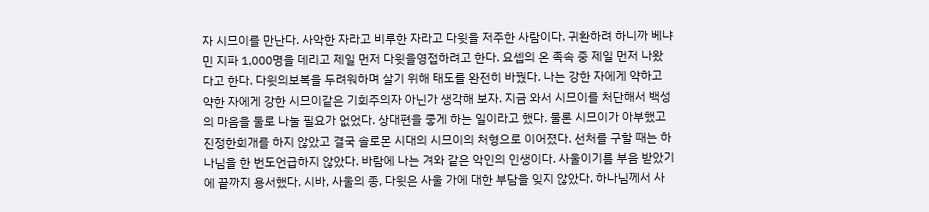자 시므이를 만난다. 사악한 자라고 비루한 자라고 다윗을 저주한 사람이다. 귀환하려 하니까 베냐민 지파 1,000명을 데리고 제일 먼저 다윗을영접하려고 한다. 요셉의 온 족속 중 제일 먼저 나왔다고 한다. 다윗의보복을 두려워하며 살기 위해 태도를 완전히 바꿨다. 나는 강한 자에게 약하고 약한 자에게 강한 시므이같은 기회주의자 아닌가 생각해 보자. 지금 와서 시므이를 처단해서 백성의 마음을 둘로 나눌 필요가 없었다. 상대편을 좋게 하는 일이라고 했다. 물론 시므이가 아부했고 진정한회개를 하지 않았고 결국 솔로몬 시대의 시므이의 처형으로 이어졌다. 선처를 구할 때는 하나님을 한 번도언급하지 않았다. 바람에 나는 겨와 같은 악인의 인생이다. 사울이기름 부음 받았기에 끝까지 용서했다. 시바, 사울의 종, 다윗은 사울 가에 대한 부담을 잊지 않았다. 하나님께서 사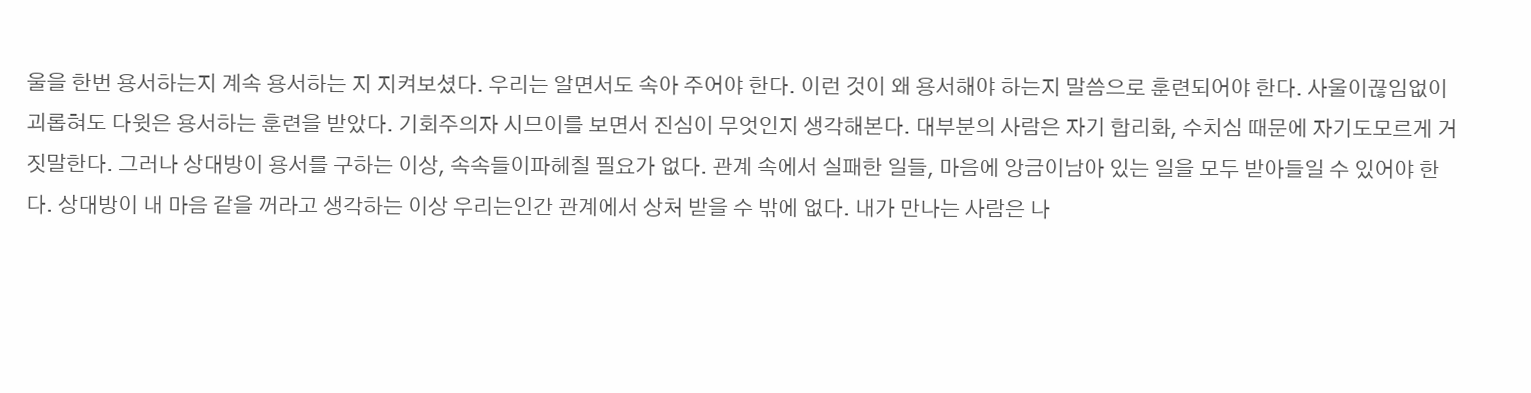울을 한번 용서하는지 계속 용서하는 지 지켜보셨다. 우리는 알면서도 속아 주어야 한다. 이런 것이 왜 용서해야 하는지 말씀으로 훈련되어야 한다. 사울이끊임없이 괴롭혀도 다윗은 용서하는 훈련을 받았다. 기회주의자 시므이를 보면서 진심이 무엇인지 생각해본다. 대부분의 사람은 자기 합리화, 수치심 때문에 자기도모르게 거짓말한다. 그러나 상대방이 용서를 구하는 이상, 속속들이파헤칠 필요가 없다. 관계 속에서 실패한 일들, 마음에 앙금이남아 있는 일을 모두 받아들일 수 있어야 한다. 상대방이 내 마음 같을 꺼라고 생각하는 이상 우리는인간 관계에서 상처 받을 수 밖에 없다. 내가 만나는 사람은 나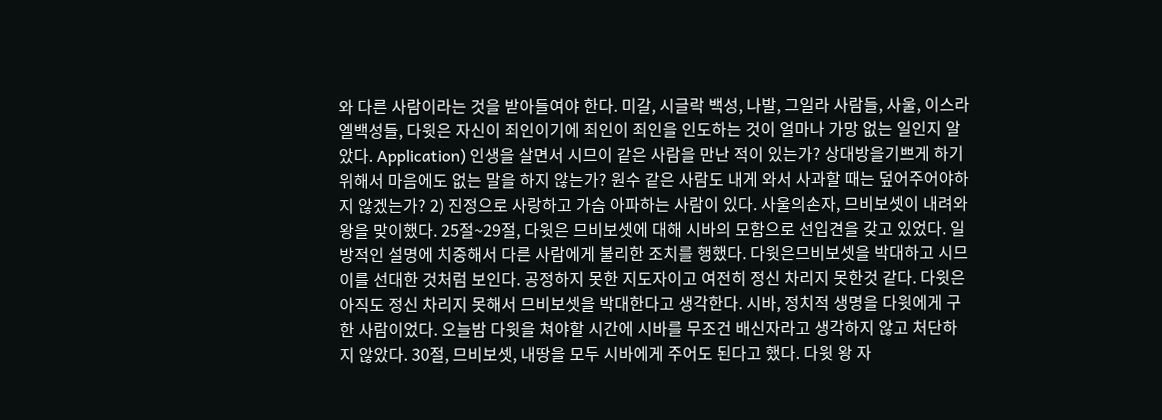와 다른 사람이라는 것을 받아들여야 한다. 미갈, 시글락 백성, 나발, 그일라 사람들, 사울, 이스라엘백성들, 다윗은 자신이 죄인이기에 죄인이 죄인을 인도하는 것이 얼마나 가망 없는 일인지 알았다. Application) 인생을 살면서 시므이 같은 사람을 만난 적이 있는가? 상대방을기쁘게 하기 위해서 마음에도 없는 말을 하지 않는가? 원수 같은 사람도 내게 와서 사과할 때는 덮어주어야하지 않겠는가? 2) 진정으로 사랑하고 가슴 아파하는 사람이 있다. 사울의손자, 므비보셋이 내려와 왕을 맞이했다. 25절~29절, 다윗은 므비보셋에 대해 시바의 모함으로 선입견을 갖고 있었다. 일방적인 설명에 치중해서 다른 사람에게 불리한 조치를 행했다. 다윗은므비보셋을 박대하고 시므이를 선대한 것처럼 보인다. 공정하지 못한 지도자이고 여전히 정신 차리지 못한것 같다. 다윗은 아직도 정신 차리지 못해서 므비보셋을 박대한다고 생각한다. 시바, 정치적 생명을 다윗에게 구한 사람이었다. 오늘밤 다윗을 쳐야할 시간에 시바를 무조건 배신자라고 생각하지 않고 처단하지 않았다. 30절, 므비보셋, 내땅을 모두 시바에게 주어도 된다고 했다. 다윗 왕 자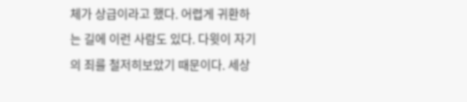체가 상급이라고 했다. 어렵게 귀환하는 길에 이런 사람도 있다. 다윗이 자기의 죄를 철저히보았기 때문이다. 세상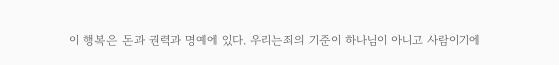이 행복은 돈과 권력과 명예에 있다. 우리는죄의 기준이 하나님이 아니고 사람이기에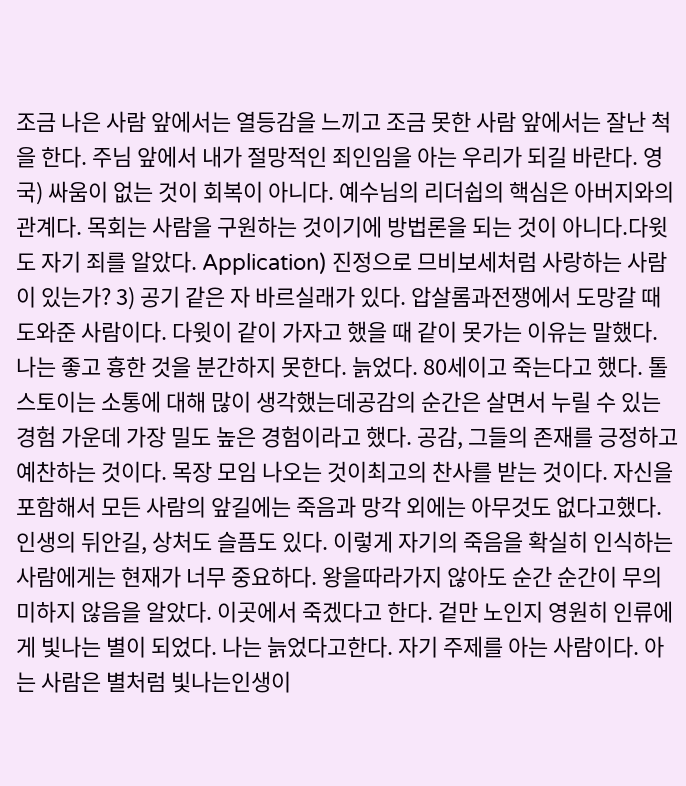조금 나은 사람 앞에서는 열등감을 느끼고 조금 못한 사람 앞에서는 잘난 척을 한다. 주님 앞에서 내가 절망적인 죄인임을 아는 우리가 되길 바란다. 영국) 싸움이 없는 것이 회복이 아니다. 예수님의 리더쉽의 핵심은 아버지와의관계다. 목회는 사람을 구원하는 것이기에 방법론을 되는 것이 아니다.다윗도 자기 죄를 알았다. Application) 진정으로 므비보세처럼 사랑하는 사람이 있는가? 3) 공기 같은 자 바르실래가 있다. 압살롬과전쟁에서 도망갈 때 도와준 사람이다. 다윗이 같이 가자고 했을 때 같이 못가는 이유는 말했다. 나는 좋고 흉한 것을 분간하지 못한다. 늙었다. 80세이고 죽는다고 했다. 톨스토이는 소통에 대해 많이 생각했는데공감의 순간은 살면서 누릴 수 있는 경험 가운데 가장 밀도 높은 경험이라고 했다. 공감, 그들의 존재를 긍정하고 예찬하는 것이다. 목장 모임 나오는 것이최고의 찬사를 받는 것이다. 자신을 포함해서 모든 사람의 앞길에는 죽음과 망각 외에는 아무것도 없다고했다. 인생의 뒤안길, 상처도 슬픔도 있다. 이렇게 자기의 죽음을 확실히 인식하는 사람에게는 현재가 너무 중요하다. 왕을따라가지 않아도 순간 순간이 무의미하지 않음을 알았다. 이곳에서 죽겠다고 한다. 겉만 노인지 영원히 인류에게 빛나는 별이 되었다. 나는 늙었다고한다. 자기 주제를 아는 사람이다. 아는 사람은 별처럼 빛나는인생이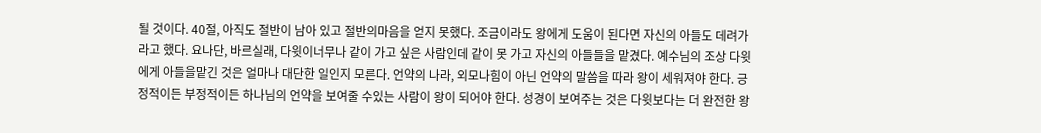될 것이다. 40절, 아직도 절반이 남아 있고 절반의마음을 얻지 못했다. 조금이라도 왕에게 도움이 된다면 자신의 아들도 데려가라고 했다. 요나단, 바르실래, 다윗이너무나 같이 가고 싶은 사람인데 같이 못 가고 자신의 아들들을 맡겼다. 예수님의 조상 다윗에게 아들을맡긴 것은 얼마나 대단한 일인지 모른다. 언약의 나라, 외모나힘이 아닌 언약의 말씀을 따라 왕이 세워져야 한다. 긍정적이든 부정적이든 하나님의 언약을 보여줄 수있는 사람이 왕이 되어야 한다. 성경이 보여주는 것은 다윗보다는 더 완전한 왕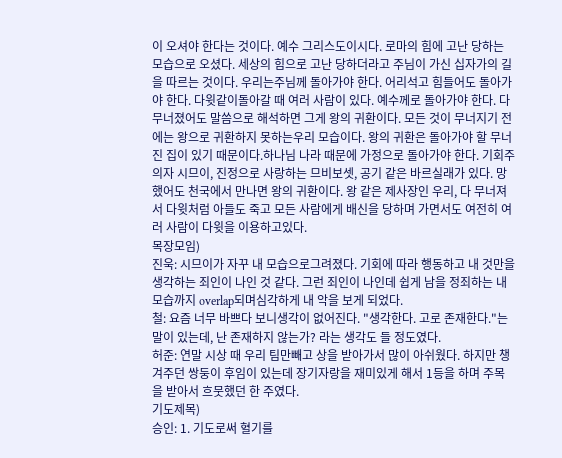이 오셔야 한다는 것이다. 예수 그리스도이시다. 로마의 힘에 고난 당하는 모습으로 오셨다. 세상의 힘으로 고난 당하더라고 주님이 가신 십자가의 길을 따르는 것이다. 우리는주님께 돌아가야 한다. 어리석고 힘들어도 돌아가야 한다. 다윗같이돌아갈 때 여러 사람이 있다. 예수께로 돌아가야 한다. 다무너졌어도 말씀으로 해석하면 그게 왕의 귀환이다. 모든 것이 무너지기 전에는 왕으로 귀환하지 못하는우리 모습이다. 왕의 귀환은 돌아가야 할 무너진 집이 있기 때문이다.하나님 나라 때문에 가정으로 돌아가야 한다. 기회주의자 시므이, 진정으로 사랑하는 므비보셋, 공기 같은 바르실래가 있다. 망했어도 천국에서 만나면 왕의 귀환이다. 왕 같은 제사장인 우리, 다 무너져서 다윗처럼 아들도 죽고 모든 사람에게 배신을 당하며 가면서도 여전히 여러 사람이 다윗을 이용하고있다.
목장모임)
진욱: 시므이가 자꾸 내 모습으로그려졌다. 기회에 따라 행동하고 내 것만을 생각하는 죄인이 나인 것 같다. 그런 죄인이 나인데 쉽게 남을 정죄하는 내 모습까지 overlap되며심각하게 내 악을 보게 되었다.
철: 요즘 너무 바쁘다 보니생각이 없어진다. "생각한다. 고로 존재한다."는 말이 있는데, 난 존재하지 않는가? 라는 생각도 들 정도였다.
허준: 연말 시상 때 우리 팀만빼고 상을 받아가서 많이 아쉬웠다. 하지만 챙겨주던 쌍둥이 후임이 있는데 장기자랑을 재미있게 해서 1등을 하며 주목을 받아서 흐뭇했던 한 주였다.
기도제목)
승인: 1. 기도로써 혈기를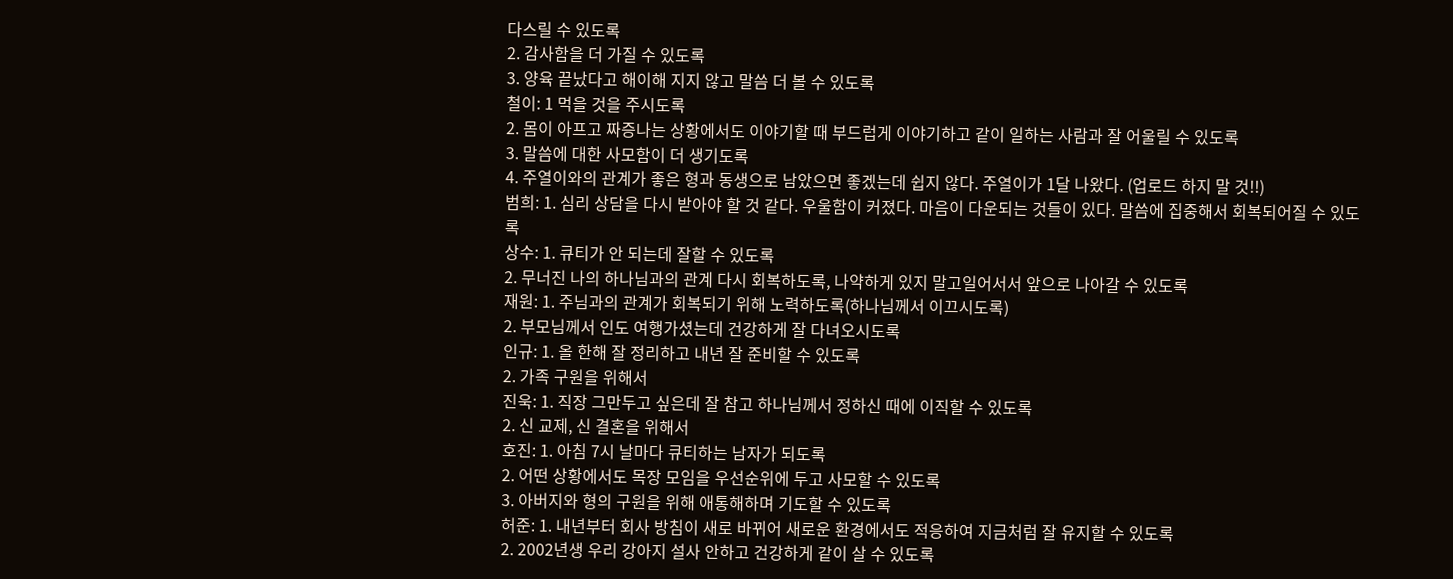다스릴 수 있도록
2. 감사함을 더 가질 수 있도록
3. 양육 끝났다고 해이해 지지 않고 말씀 더 볼 수 있도록
철이: 1 먹을 것을 주시도록
2. 몸이 아프고 짜증나는 상황에서도 이야기할 때 부드럽게 이야기하고 같이 일하는 사람과 잘 어울릴 수 있도록
3. 말씀에 대한 사모함이 더 생기도록
4. 주열이와의 관계가 좋은 형과 동생으로 남았으면 좋겠는데 쉽지 않다. 주열이가 1달 나왔다. (업로드 하지 말 것!!)
범희: 1. 심리 상담을 다시 받아야 할 것 같다. 우울함이 커졌다. 마음이 다운되는 것들이 있다. 말씀에 집중해서 회복되어질 수 있도록
상수: 1. 큐티가 안 되는데 잘할 수 있도록
2. 무너진 나의 하나님과의 관계 다시 회복하도록, 나약하게 있지 말고일어서서 앞으로 나아갈 수 있도록
재원: 1. 주님과의 관계가 회복되기 위해 노력하도록(하나님께서 이끄시도록)
2. 부모님께서 인도 여행가셨는데 건강하게 잘 다녀오시도록
인규: 1. 올 한해 잘 정리하고 내년 잘 준비할 수 있도록
2. 가족 구원을 위해서
진욱: 1. 직장 그만두고 싶은데 잘 참고 하나님께서 정하신 때에 이직할 수 있도록
2. 신 교제, 신 결혼을 위해서
호진: 1. 아침 7시 날마다 큐티하는 남자가 되도록
2. 어떤 상황에서도 목장 모임을 우선순위에 두고 사모할 수 있도록
3. 아버지와 형의 구원을 위해 애통해하며 기도할 수 있도록
허준: 1. 내년부터 회사 방침이 새로 바뀌어 새로운 환경에서도 적응하여 지금처럼 잘 유지할 수 있도록
2. 2002년생 우리 강아지 설사 안하고 건강하게 같이 살 수 있도록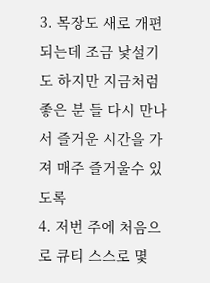3. 목장도 새로 개편되는데 조금 낯설기도 하지만 지금처럼 좋은 분 들 다시 만나서 즐거운 시간을 가져 매주 즐거울수 있도록
4. 저번 주에 처음으로 큐티 스스로 몇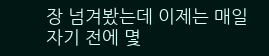장 넘겨봤는데 이제는 매일 자기 전에 몇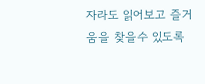자라도 읽어보고 즐거움을 찾을수 있도록